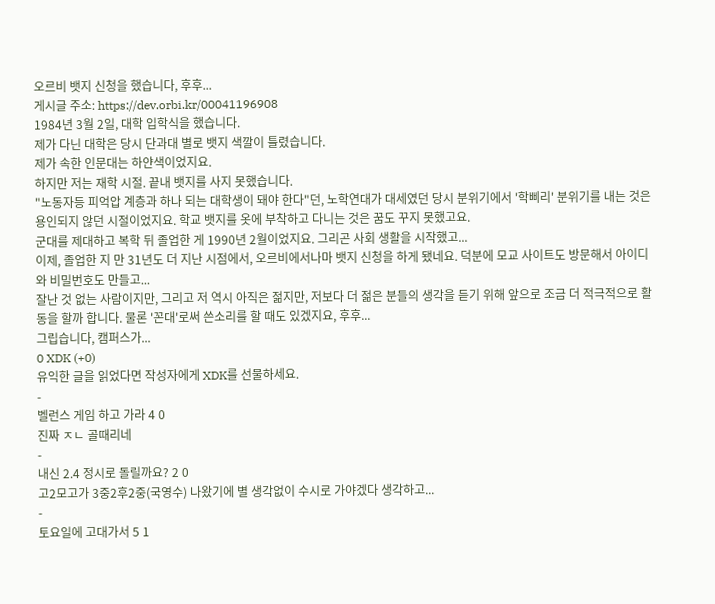오르비 뱃지 신청을 했습니다, 후후...
게시글 주소: https://dev.orbi.kr/00041196908
1984년 3월 2일, 대학 입학식을 했습니다.
제가 다닌 대학은 당시 단과대 별로 뱃지 색깔이 틀렸습니다.
제가 속한 인문대는 하얀색이었지요.
하지만 저는 재학 시절. 끝내 뱃지를 사지 못했습니다.
"노동자등 피억압 계층과 하나 되는 대학생이 돼야 한다"던, 노학연대가 대세였던 당시 분위기에서 '학삐리' 분위기를 내는 것은 용인되지 않던 시절이었지요. 학교 뱃지를 옷에 부착하고 다니는 것은 꿈도 꾸지 못했고요.
군대를 제대하고 복학 뒤 졸업한 게 1990년 2월이었지요. 그리곤 사회 생활을 시작했고...
이제, 졸업한 지 만 31년도 더 지난 시점에서, 오르비에서나마 뱃지 신청을 하게 됐네요. 덕분에 모교 사이트도 방문해서 아이디와 비밀번호도 만들고...
잘난 것 없는 사람이지만, 그리고 저 역시 아직은 젊지만, 저보다 더 젊은 분들의 생각을 듣기 위해 앞으로 조금 더 적극적으로 활동을 할까 합니다. 물론 '꼰대'로써 쓴소리를 할 때도 있겠지요, 후후...
그립습니다, 캠퍼스가...
0 XDK (+0)
유익한 글을 읽었다면 작성자에게 XDK를 선물하세요.
-
벨런스 게임 하고 가라 4 0
진짜 ㅈㄴ 골때리네
-
내신 2.4 정시로 돌릴까요? 2 0
고2모고가 3중2후2중(국영수) 나왔기에 별 생각없이 수시로 가야겠다 생각하고...
-
토요일에 고대가서 5 1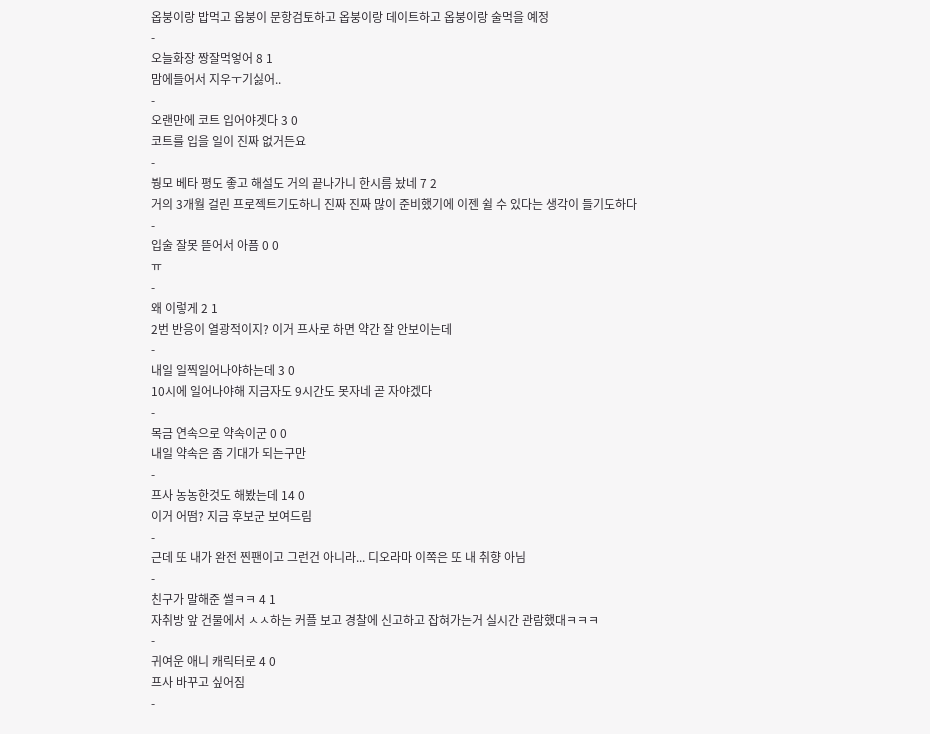옵붕이랑 밥먹고 옵붕이 문항검토하고 옵붕이랑 데이트하고 옵붕이랑 술먹을 예정
-
오늘화장 짱잘먹엏어 8 1
맘에들어서 지우ㅜ기싫어..
-
오랜만에 코트 입어야겟다 3 0
코트를 입을 일이 진짜 없거든요
-
붱모 베타 평도 좋고 해설도 거의 끝나가니 한시름 놨네 7 2
거의 3개월 걸린 프로젝트기도하니 진짜 진짜 많이 준비했기에 이젠 쉴 수 있다는 생각이 들기도하다
-
입술 잘못 뜯어서 아픔 0 0
ㅠ
-
왜 이렇게 2 1
2번 반응이 열광적이지? 이거 프사로 하면 약간 잘 안보이는데
-
내일 일찍일어나야하는데 3 0
10시에 일어나야해 지금자도 9시간도 못자네 곧 자야겠다
-
목금 연속으로 약속이군 0 0
내일 약속은 좀 기대가 되는구만
-
프사 농농한것도 해봤는데 14 0
이거 어떰? 지금 후보군 보여드림
-
근데 또 내가 완전 찐팬이고 그런건 아니라... 디오라마 이쪽은 또 내 취향 아님
-
친구가 말해준 썰ㅋㅋ 4 1
자취방 앞 건물에서 ㅅㅅ하는 커플 보고 경찰에 신고하고 잡혀가는거 실시간 관람했대ㅋㅋㅋ
-
귀여운 애니 캐릭터로 4 0
프사 바꾸고 싶어짐
-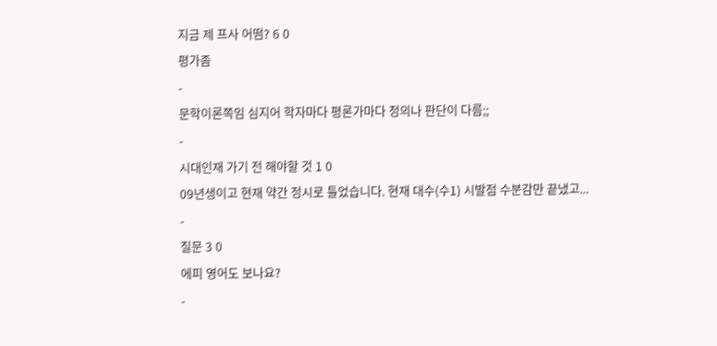지금 제 프사 어떰? 6 0
평가좀
-
문학이론쪽임 심지어 학자마다 평론가마다 정의나 판단이 다름;;
-
시대인재 가기 전 해야할 것 1 0
09년생이고 현재 약간 정시로 틀었습니다. 현재 대수(수1) 시발점 수분감만 끝냈고...
-
질문 3 0
에피 영어도 보나요?
-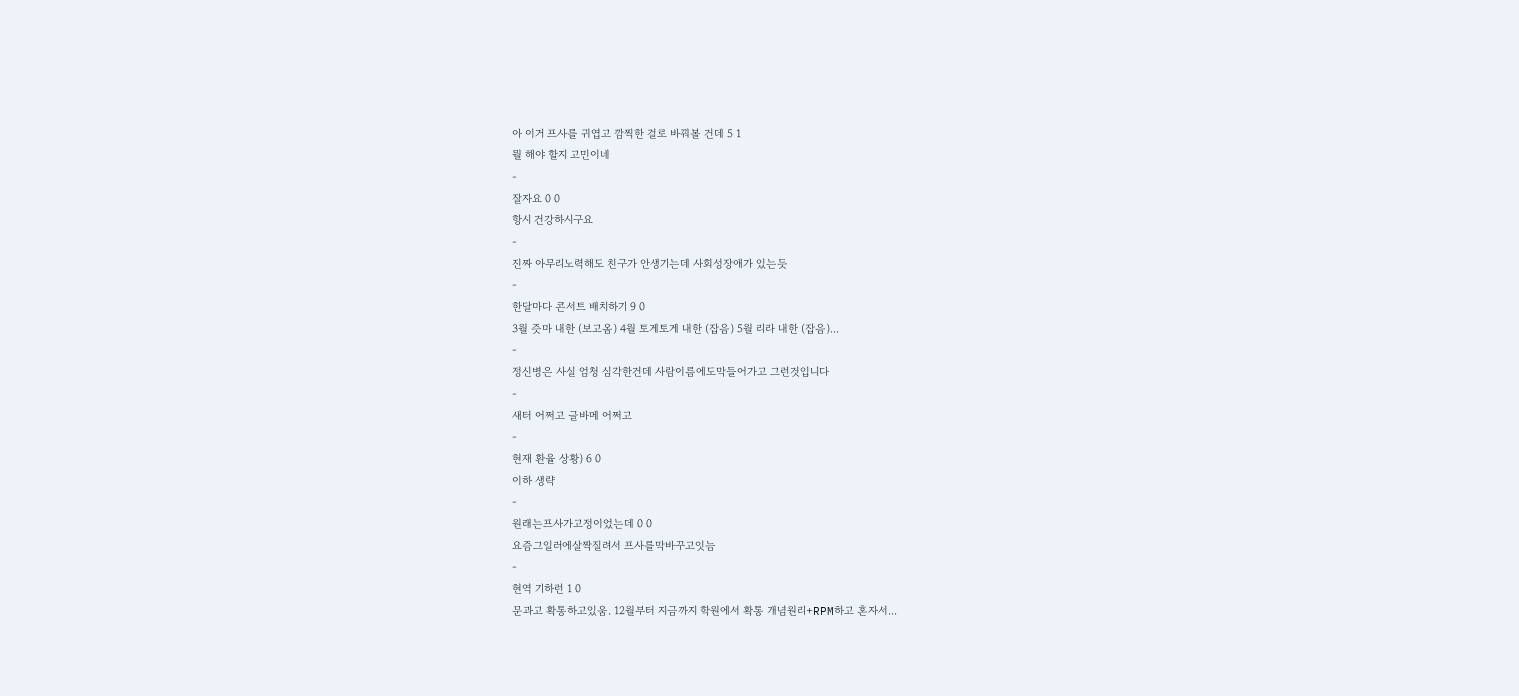아 이거 프사를 귀엽고 깜찍한 걸로 바꿔볼 건데 5 1
뭘 해야 할지 고민이네
-
잘자요 0 0
항시 건강하시구요
-
진짜 아무리노력해도 친구가 안생기는데 사회성장애가 있는듯
-
한달마다 콘서트 배치하기 9 0
3월 즛마 내한 (보고옴) 4월 토게토게 내한 (잡음) 5월 리라 내한 (잡음)...
-
정신병은 사실 엄청 심각한건데 사람이름에도막들어가고 그런것입니다
-
새터 어쩌고 글바메 어쩌고
-
현재 환율 상황) 6 0
이하 생략
-
원래는프사가고정이었는데 0 0
요즘그일러에살짝질려서 프사를막바꾸고잇늠
-
현역 기하런 1 0
문과고 확통하고있움. 12월부터 지금까지 학원에서 확통 개념원리+RPM하고 혼자서...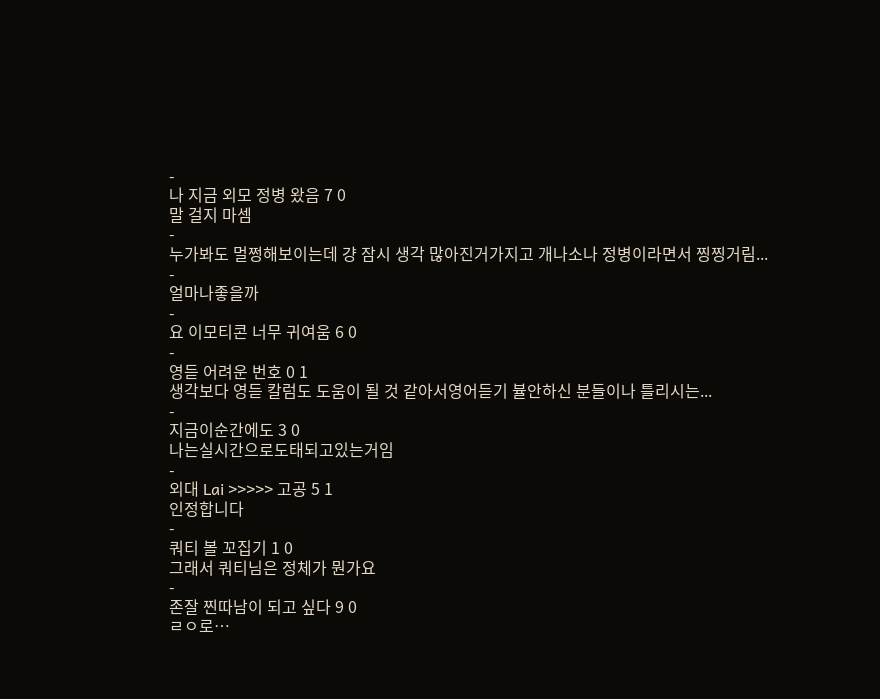-
나 지금 외모 정병 왔음 7 0
말 걸지 마셈
-
누가봐도 멀쩡해보이는데 걍 잠시 생각 많아진거가지고 개나소나 정병이라면서 찡찡거림...
-
얼마나좋을까
-
요 이모티콘 너무 귀여움 6 0
-
영듣 어려운 번호 0 1
생각보다 영듣 칼럼도 도움이 될 것 같아서영어듣기 뷸안하신 분들이나 틀리시는...
-
지금이순간에도 3 0
나는실시간으로도태되고있는거임
-
외대 Lai >>>>> 고공 5 1
인정합니다
-
쿼티 볼 꼬집기 1 0
그래서 쿼티님은 정체가 뭔가요
-
존잘 찐따남이 되고 싶다 9 0
ㄹㅇ로…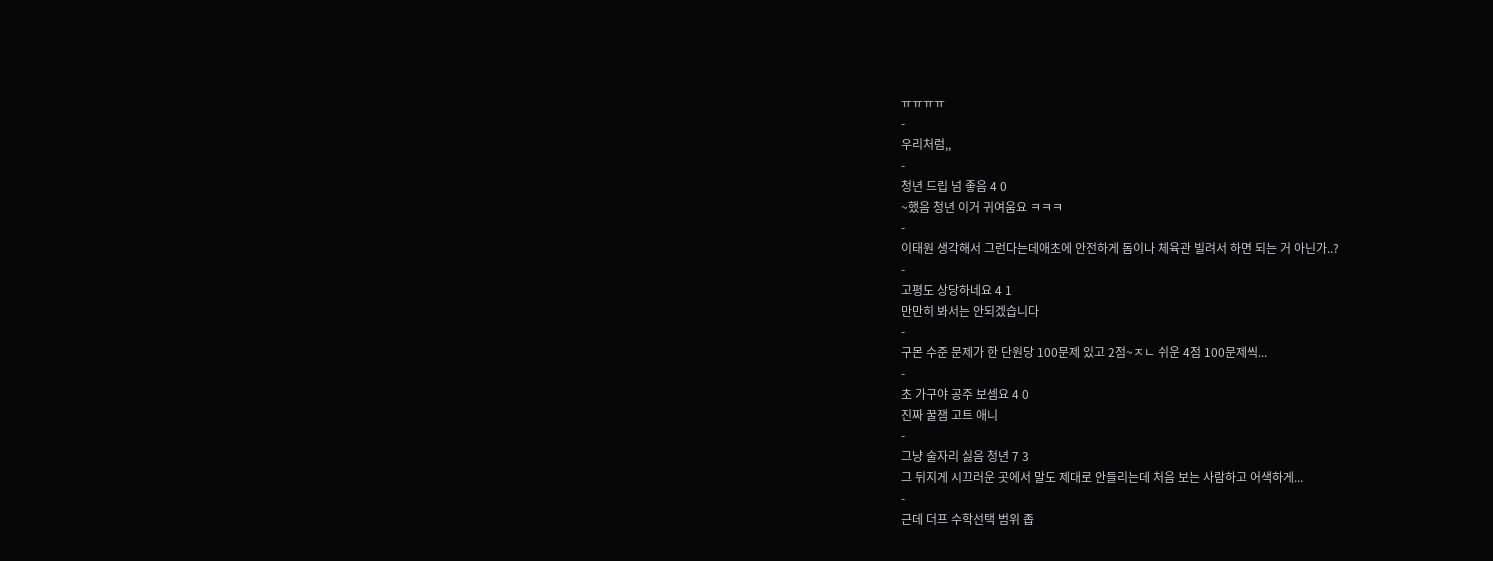ㅠㅠㅠㅠ
-
우리처럼,,
-
청년 드립 넘 좋음 4 0
~했음 청년 이거 귀여움요 ㅋㅋㅋ
-
이태원 생각해서 그런다는데애초에 안전하게 돔이나 체육관 빌려서 하면 되는 거 아닌가..?
-
고평도 상당하네요 4 1
만만히 봐서는 안되겠습니다
-
구몬 수준 문제가 한 단원당 100문제 있고 2점~ㅈㄴ 쉬운 4점 100문제씩...
-
초 가구야 공주 보셈요 4 0
진짜 꿀잼 고트 애니
-
그냥 술자리 싫음 청년 7 3
그 뒤지게 시끄러운 곳에서 말도 제대로 안들리는데 처음 보는 사람하고 어색하게...
-
근데 더프 수학선택 범위 좁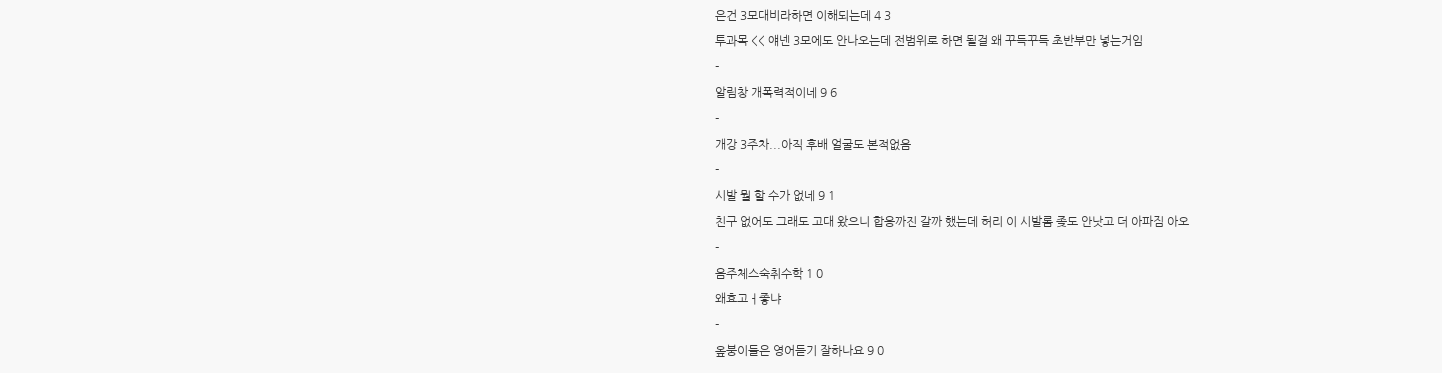은건 3모대비라하면 이해되는데 4 3
투과목 << 얘넨 3모에도 안나오는데 전범위로 하면 될걸 왜 꾸득꾸득 초반부만 넣는거임
-
알림창 개폭력적이네 9 6
-
개강 3주차...아직 후배 얼굴도 본적없음
-
시발 뭘 할 수가 없네 9 1
친구 없어도 그래도 고대 왔으니 합응까진 갈까 했는데 허리 이 시발롬 좆도 안낫고 더 아파짐 아오
-
음주체스숙취수학 1 0
왜효고ㅓ좋냐
-
옾붕이들은 영어듣기 잘하나요 9 0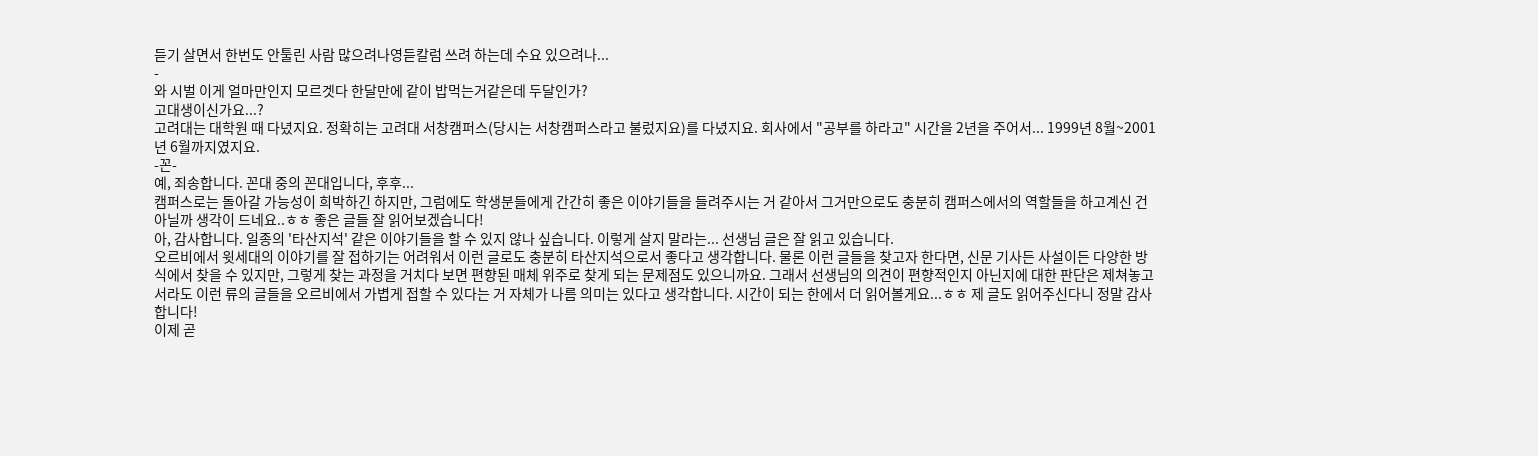듣기 살면서 한번도 안툴린 사람 많으려나영듣칼럼 쓰려 하는데 수요 있으려나...
-
와 시벌 이게 얼마만인지 모르겟다 한달만에 같이 밥먹는거같은데 두달인가?
고대생이신가요...?
고려대는 대학원 때 다녔지요. 정확히는 고려대 서창캠퍼스(당시는 서창캠퍼스라고 불렀지요)를 다녔지요. 회사에서 "공부를 하라고" 시간을 2년을 주어서... 1999년 8월~2001년 6월까지였지요.
-꼰-
예, 죄송합니다. 꼰대 중의 꼰대입니다, 후후...
캠퍼스로는 돌아갈 가능성이 희박하긴 하지만, 그럼에도 학생분들에게 간간히 좋은 이야기들을 들려주시는 거 같아서 그거만으로도 충분히 캠퍼스에서의 역할들을 하고계신 건 아닐까 생각이 드네요..ㅎㅎ 좋은 글들 잘 읽어보겠습니다!
아, 감사합니다. 일종의 '타산지석' 같은 이야기들을 할 수 있지 않나 싶습니다. 이렇게 살지 말라는... 선생님 글은 잘 읽고 있습니다.
오르비에서 윗세대의 이야기를 잘 접하기는 어려워서 이런 글로도 충분히 타산지석으로서 좋다고 생각합니다. 물론 이런 글들을 찾고자 한다면, 신문 기사든 사설이든 다양한 방식에서 찾을 수 있지만, 그렇게 찾는 과정을 거치다 보면 편향된 매체 위주로 찾게 되는 문제점도 있으니까요. 그래서 선생님의 의견이 편향적인지 아닌지에 대한 판단은 제쳐놓고서라도 이런 류의 글들을 오르비에서 가볍게 접할 수 있다는 거 자체가 나름 의미는 있다고 생각합니다. 시간이 되는 한에서 더 읽어볼게요...ㅎㅎ 제 글도 읽어주신다니 정말 감사합니다!
이제 곧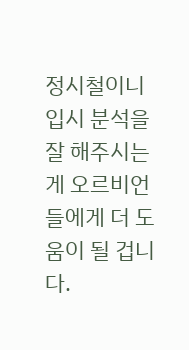정시철이니 입시 분석을 잘 해주시는 게 오르비언들에게 더 도움이 될 겁니다.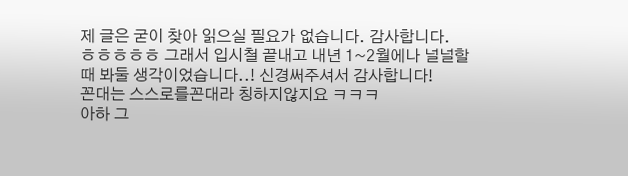제 글은 굳이 찾아 읽으실 필요가 없습니다. 감사합니다.
ㅎㅎㅎㅎㅎ 그래서 입시철 끝내고 내년 1~2월에나 널널할 때 봐둘 생각이었습니다..! 신경써주셔서 감사합니다!
꼰대는 스스로를꼰대라 칭하지않지요 ㅋㅋㅋ
아하 그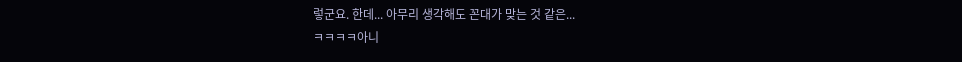렇군요. 한데... 아무리 생각해도 꼰대가 맞는 것 같은...
ㅋㅋㅋㅋ아니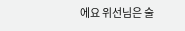에요 위선님은 술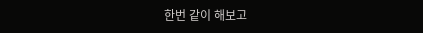한번 같이 해보고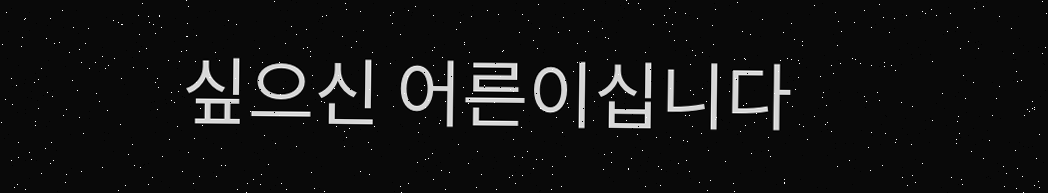싶으신 어른이십니다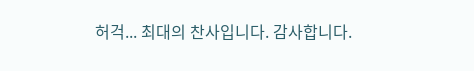허걱... 최대의 찬사입니다. 감사합니다.